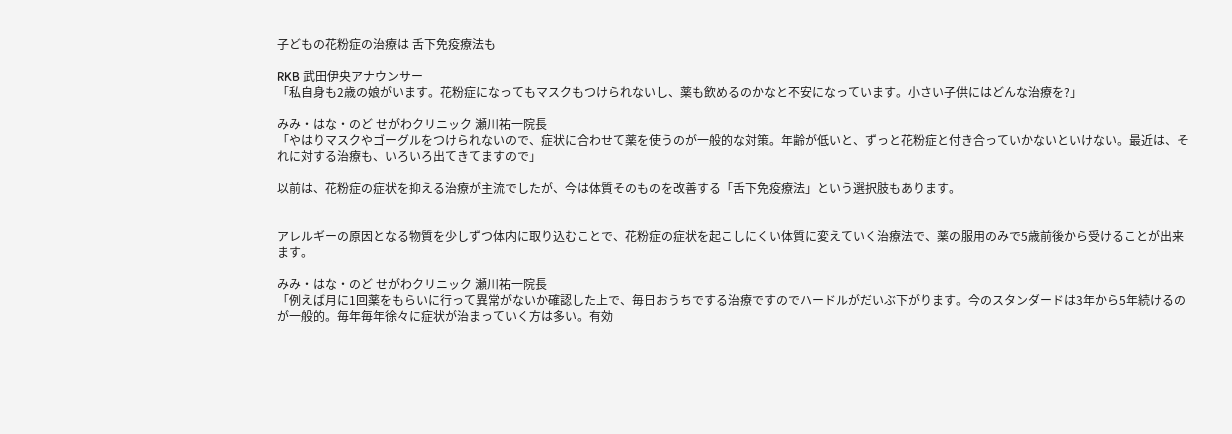子どもの花粉症の治療は 舌下免疫療法も

RKB 武田伊央アナウンサー
「私自身も2歳の娘がいます。花粉症になってもマスクもつけられないし、薬も飲めるのかなと不安になっています。小さい子供にはどんな治療を?」

みみ・はな・のど せがわクリニック 瀬川祐一院長
「やはりマスクやゴーグルをつけられないので、症状に合わせて薬を使うのが一般的な対策。年齢が低いと、ずっと花粉症と付き合っていかないといけない。最近は、それに対する治療も、いろいろ出てきてますので」

以前は、花粉症の症状を抑える治療が主流でしたが、今は体質そのものを改善する「舌下免疫療法」という選択肢もあります。


アレルギーの原因となる物質を少しずつ体内に取り込むことで、花粉症の症状を起こしにくい体質に変えていく治療法で、薬の服用のみで5歳前後から受けることが出来ます。

みみ・はな・のど せがわクリニック 瀬川祐一院長
「例えば月に1回薬をもらいに行って異常がないか確認した上で、毎日おうちでする治療ですのでハードルがだいぶ下がります。今のスタンダードは3年から5年続けるのが一般的。毎年毎年徐々に症状が治まっていく方は多い。有効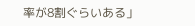率が8割ぐらいある」